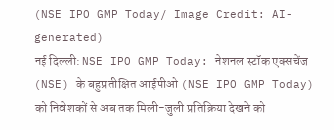(NSE IPO GMP Today/ Image Credit: AI-generated)
नई दिल्ली: NSE IPO GMP Today: नेशनल स्टॉक एक्सचेंज (NSE) के बहुप्रतीक्षित आईपीओ (NSE IPO GMP Today) को निवेशकों से अब तक मिली-जुली प्रतिक्रिया देखने को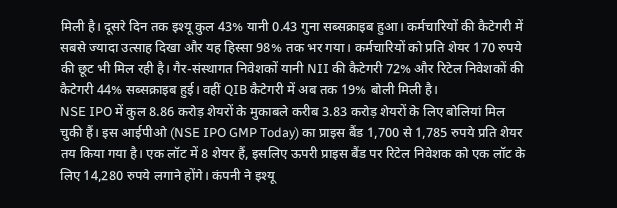मिली है। दूसरे दिन तक इश्यू कुल 43% यानी 0.43 गुना सब्सक्राइब हुआ। कर्मचारियों की कैटेगरी में सबसे ज्यादा उत्साह दिखा और यह हिस्सा 98% तक भर गया। कर्मचारियों को प्रति शेयर 170 रुपये की छूट भी मिल रही है। गैर-संस्थागत निवेशकों यानी NII की कैटेगरी 72% और रिटेल निवेशकों की कैटेगरी 44% सब्सक्राइब हुई। वहीं QIB कैटेगरी में अब तक 19% बोली मिली है।
NSE IPO में कुल 8.86 करोड़ शेयरों के मुकाबले करीब 3.83 करोड़ शेयरों के लिए बोलियां मिल चुकी हैं। इस आईपीओ (NSE IPO GMP Today) का प्राइस बैंड 1,700 से 1,785 रुपये प्रति शेयर तय किया गया है। एक लॉट में 8 शेयर हैं, इसलिए ऊपरी प्राइस बैंड पर रिटेल निवेशक को एक लॉट के लिए 14,280 रुपये लगाने होंगे। कंपनी ने इश्यू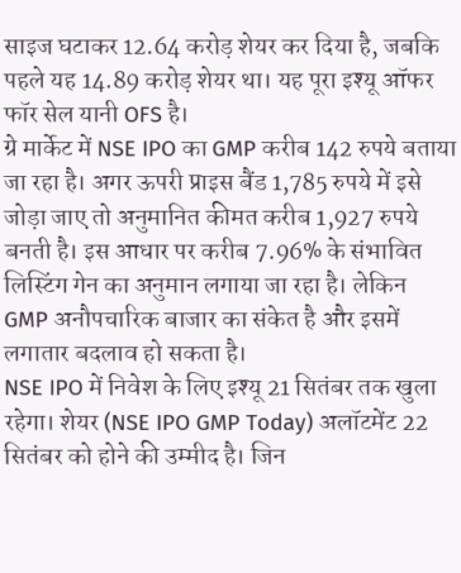साइज घटाकर 12.64 करोड़ शेयर कर दिया है, जबकि पहले यह 14.89 करोड़ शेयर था। यह पूरा इश्यू ऑफर फॉर सेल यानी OFS है।
ग्रे मार्केट में NSE IPO का GMP करीब 142 रुपये बताया जा रहा है। अगर ऊपरी प्राइस बैंड 1,785 रुपये में इसे जोड़ा जाए तो अनुमानित कीमत करीब 1,927 रुपये बनती है। इस आधार पर करीब 7.96% के संभावित लिस्टिंग गेन का अनुमान लगाया जा रहा है। लेकिन GMP अनौपचारिक बाजार का संकेत है और इसमें लगातार बदलाव हो सकता है।
NSE IPO में निवेश के लिए इश्यू 21 सितंबर तक खुला रहेगा। शेयर (NSE IPO GMP Today) अलॉटमेंट 22 सितंबर को होने की उम्मीद है। जिन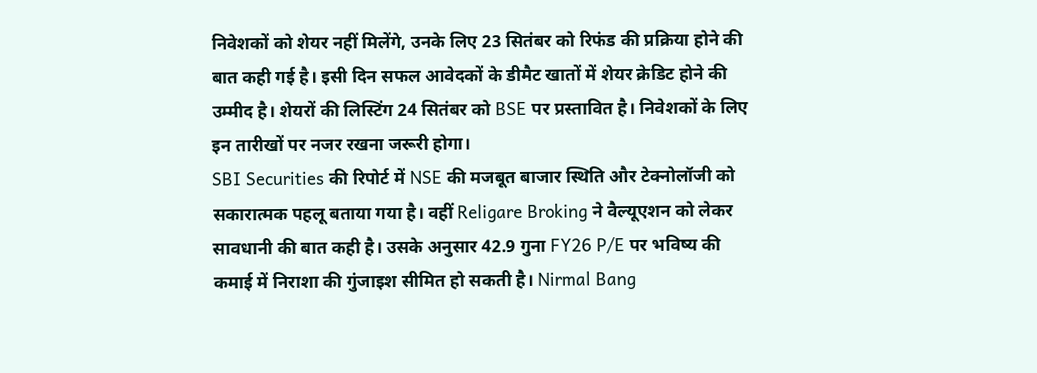निवेशकों को शेयर नहीं मिलेंगे, उनके लिए 23 सितंबर को रिफंड की प्रक्रिया होने की बात कही गई है। इसी दिन सफल आवेदकों के डीमैट खातों में शेयर क्रेडिट होने की उम्मीद है। शेयरों की लिस्टिंग 24 सितंबर को BSE पर प्रस्तावित है। निवेशकों के लिए इन तारीखों पर नजर रखना जरूरी होगा।
SBI Securities की रिपोर्ट में NSE की मजबूत बाजार स्थिति और टेक्नोलॉजी को सकारात्मक पहलू बताया गया है। वहीं Religare Broking ने वैल्यूएशन को लेकर सावधानी की बात कही है। उसके अनुसार 42.9 गुना FY26 P/E पर भविष्य की कमाई में निराशा की गुंजाइश सीमित हो सकती है। Nirmal Bang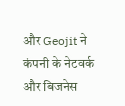और Geojit ने कंपनी के नेटवर्क और बिजनेस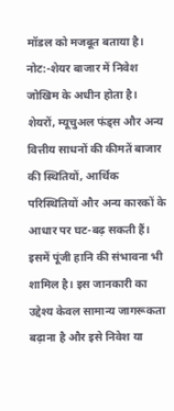मॉडल को मजबूत बताया है।
नोट:-शेयर बाजार में निवेश जोखिम के अधीन होता है। शेयरों, म्यूचुअल फंड्स और अन्य वित्तीय साधनों की कीमतें बाजार की स्थितियों, आर्थिक परिस्थितियों और अन्य कारकों के आधार पर घट-बढ़ सकती हैं। इसमें पूंजी हानि की संभावना भी शामिल है। इस जानकारी का उद्देश्य केवल सामान्य जागरूकता बढ़ाना है और इसे निवेश या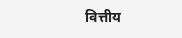वित्तीय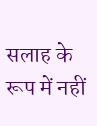सलाह के रूप में नहीं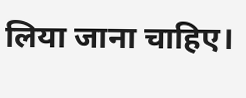लिया जाना चाहिए।